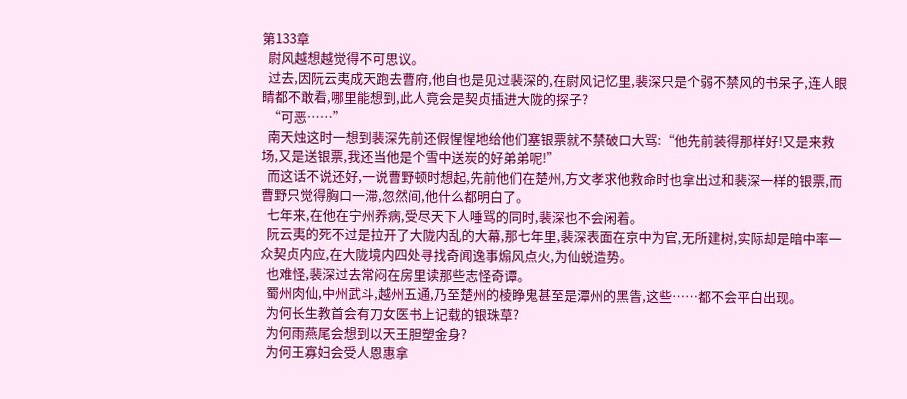第133章
  尉风越想越觉得不可思议。
  过去,因阮云夷成天跑去曹府,他自也是见过裴深的,在尉风记忆里,裴深只是个弱不禁风的书呆子,连人眼睛都不敢看,哪里能想到,此人竟会是契贞插进大陇的探子?
  “可恶……”
  南天烛这时一想到裴深先前还假惺惺地给他们塞银票就不禁破口大骂:“他先前装得那样好!又是来救场,又是送银票,我还当他是个雪中送炭的好弟弟呢!”
  而这话不说还好,一说曹野顿时想起,先前他们在楚州,方文孝求他救命时也拿出过和裴深一样的银票,而曹野只觉得胸口一滞,忽然间,他什么都明白了。
  七年来,在他在宁州养病,受尽天下人唾骂的同时,裴深也不会闲着。
  阮云夷的死不过是拉开了大陇内乱的大幕,那七年里,裴深表面在京中为官,无所建树,实际却是暗中率一众契贞内应,在大陇境内四处寻找奇闻逸事煽风点火,为仙蜕造势。
  也难怪,裴深过去常闷在房里读那些志怪奇谭。
  蜀州肉仙,中州武斗,越州五通,乃至楚州的棱睁鬼甚至是潭州的黑眚,这些……都不会平白出现。
  为何长生教首会有刀女医书上记载的银珠草?
  为何雨燕尾会想到以天王胆塑金身?
  为何王寡妇会受人恩惠拿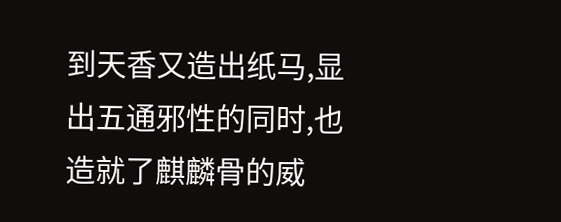到天香又造出纸马,显出五通邪性的同时,也造就了麒麟骨的威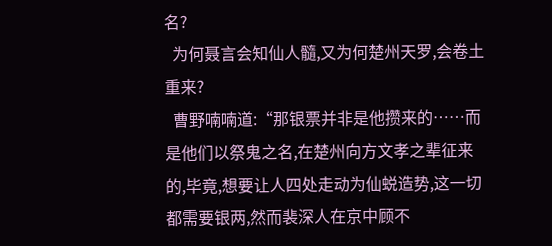名?
  为何聂言会知仙人髓,又为何楚州天罗,会卷土重来?
  曹野喃喃道:“那银票并非是他攒来的……而是他们以祭鬼之名,在楚州向方文孝之辈征来的,毕竟,想要让人四处走动为仙蜕造势,这一切都需要银两,然而裴深人在京中顾不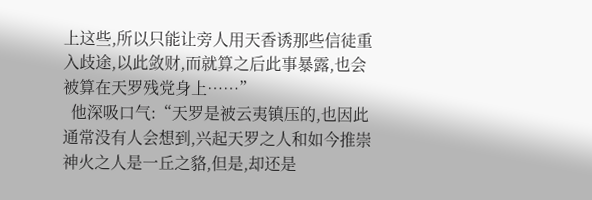上这些,所以只能让旁人用天香诱那些信徒重入歧途,以此敛财,而就算之后此事暴露,也会被算在天罗残党身上……”
  他深吸口气:“天罗是被云夷镇压的,也因此通常没有人会想到,兴起天罗之人和如今推崇神火之人是一丘之貉,但是,却还是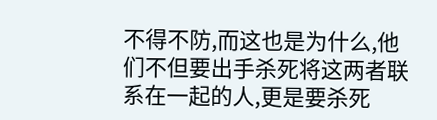不得不防,而这也是为什么,他们不但要出手杀死将这两者联系在一起的人,更是要杀死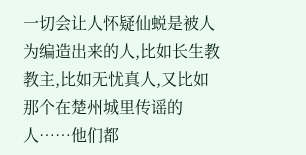一切会让人怀疑仙蜕是被人为编造出来的人,比如长生教教主,比如无忧真人,又比如那个在楚州城里传谣的人……他们都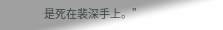是死在裴深手上。”